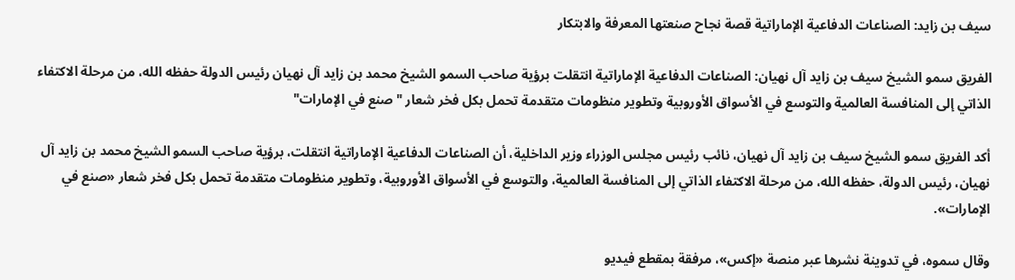سيف بن زايد: الصناعات الدفاعية الإماراتية قصة نجاح صنعتها المعرفة والابتكار

الفريق سمو الشيخ سيف بن زايد آل نهيان: الصناعات الدفاعية الإماراتية انتقلت برؤية صاحب السمو الشيخ محمد بن زايد آل نهيان رئيس الدولة حفظه الله، من مرحلة الاكتفاء الذاتي إلى المنافسة العالمية والتوسع في الأسواق الأوروبية وتطوير منظومات متقدمة تحمل بكل فخر شعار "صنع في الإمارات"

أكد الفريق سمو الشيخ سيف بن زايد آل نهيان، نائب رئيس مجلس الوزراء وزير الداخلية، أن الصناعات الدفاعية الإماراتية انتقلت، برؤية صاحب السمو الشيخ محمد بن زايد آل نهيان، رئيس الدولة، حفظه الله، من مرحلة الاكتفاء الذاتي إلى المنافسة العالمية، والتوسع في الأسواق الأوروبية، وتطوير منظومات متقدمة تحمل بكل فخر شعار «صنع في الإمارات».

وقال سموه، في تدوينة نشرها عبر منصة «إكس»، مرفقة بمقطع فيديو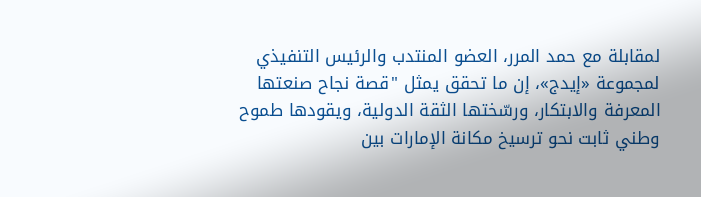لمقابلة مع حمد المرر، العضو المنتدب والرئيس التنفيذي لمجموعة «إيدج»، إن ما تحقق يمثل "قصة نجاح صنعتها المعرفة والابتكار، ورسّختها الثقة الدولية، ويقودها طموح وطني ثابت نحو ترسيخ مكانة الإمارات بين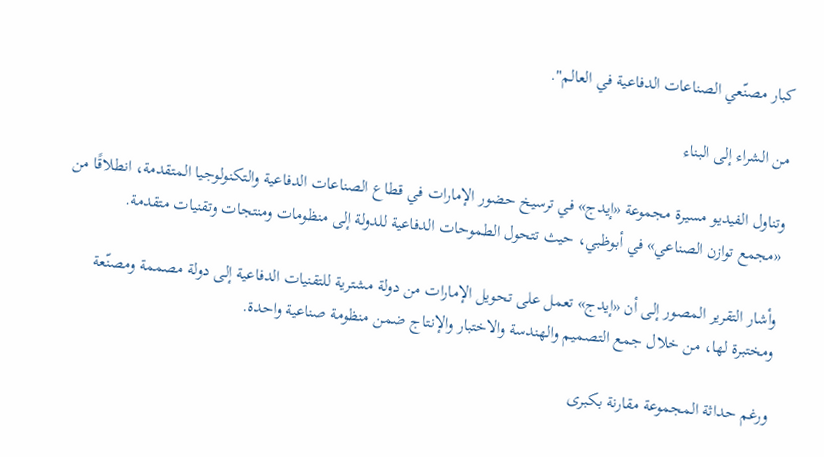كبار مصنّعي الصناعات الدفاعية في العالم".

من الشراء إلى البناء

وتناول الفيديو مسيرة مجموعة «إيدج» في ترسيخ حضور الإمارات في قطاع الصناعات الدفاعية والتكنولوجيا المتقدمة، انطلاقًا من «مجمع توازن الصناعي» في أبوظبي، حيث تتحول الطموحات الدفاعية للدولة إلى منظومات ومنتجات وتقنيات متقدمة.

وأشار التقرير المصور إلى أن «إيدج» تعمل على تحويل الإمارات من دولة مشترية للتقنيات الدفاعية إلى دولة مصممة ومصنّعة ومختبرة لها، من خلال جمع التصميم والهندسة والاختبار والإنتاج ضمن منظومة صناعية واحدة.

ورغم حداثة المجموعة مقارنة بكبرى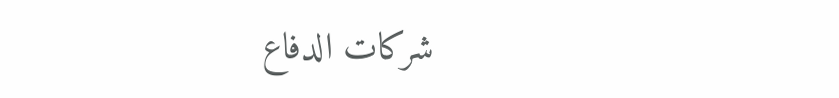شركات الدفاع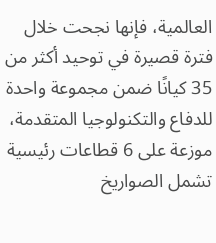العالمية، فإنها نجحت خلال فترة قصيرة في توحيد أكثر من 35 كيانًا ضمن مجموعة واحدة للدفاع والتكنولوجيا المتقدمة، موزعة على 6 قطاعات رئيسية تشمل الصواريخ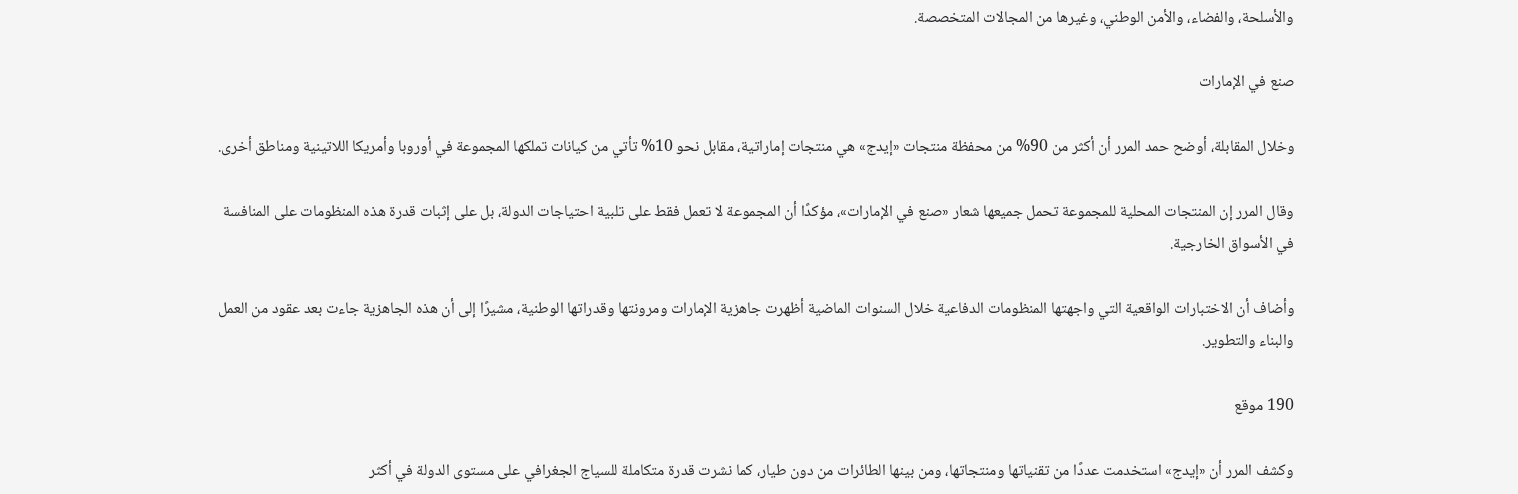والأسلحة، والفضاء، والأمن الوطني، وغيرها من المجالات المتخصصة.

صنع في الإمارات

وخلال المقابلة، أوضح حمد المرر أن أكثر من 90% من محفظة منتجات «إيدج» هي منتجات إماراتية، مقابل نحو 10% تأتي من كيانات تملكها المجموعة في أوروبا وأمريكا اللاتينية ومناطق أخرى.

وقال المرر إن المنتجات المحلية للمجموعة تحمل جميعها شعار «صنع في الإمارات»، مؤكدًا أن المجموعة لا تعمل فقط على تلبية احتياجات الدولة، بل على إثبات قدرة هذه المنظومات على المنافسة في الأسواق الخارجية.

وأضاف أن الاختبارات الواقعية التي واجهتها المنظومات الدفاعية خلال السنوات الماضية أظهرت جاهزية الإمارات ومرونتها وقدراتها الوطنية، مشيرًا إلى أن هذه الجاهزية جاءت بعد عقود من العمل والبناء والتطوير.

190 موقع

وكشف المرر أن «إيدج» استخدمت عددًا من تقنياتها ومنتجاتها، ومن بينها الطائرات من دون طيار، كما نشرت قدرة متكاملة للسياج الجغرافي على مستوى الدولة في أكثر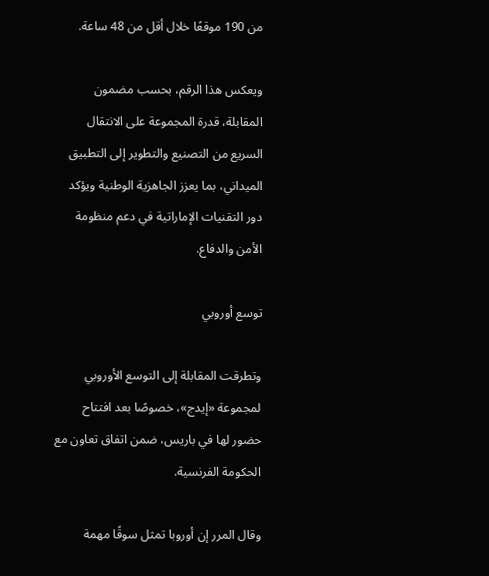من 190 موقعًا خلال أقل من 48 ساعة.

ويعكس هذا الرقم، بحسب مضمون المقابلة، قدرة المجموعة على الانتقال السريع من التصنيع والتطوير إلى التطبيق الميداني، بما يعزز الجاهزية الوطنية ويؤكد دور التقنيات الإماراتية في دعم منظومة الأمن والدفاع.

توسع أوروبي

وتطرقت المقابلة إلى التوسع الأوروبي لمجموعة «إيدج»، خصوصًا بعد افتتاح حضور لها في باريس، ضمن اتفاق تعاون مع الحكومة الفرنسية.

وقال المرر إن أوروبا تمثل سوقًا مهمة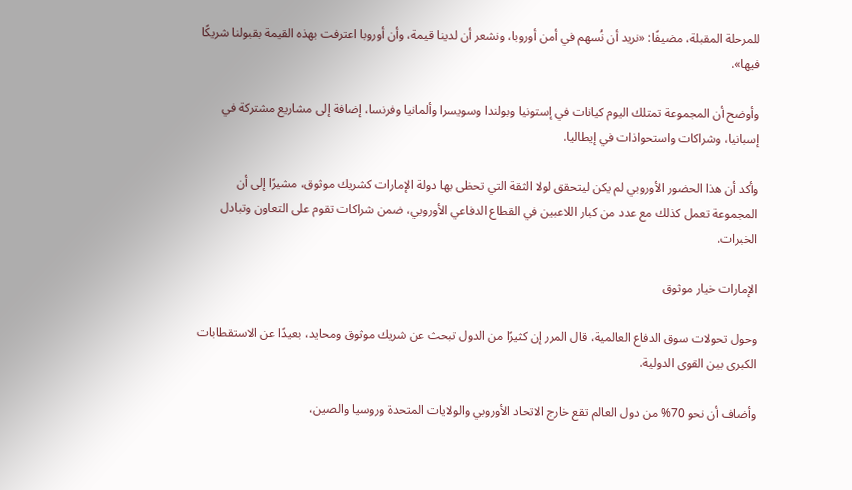للمرحلة المقبلة، مضيفًا: «نريد أن نُسهم في أمن أوروبا، ونشعر أن لدينا قيمة، وأن أوروبا اعترفت بهذه القيمة بقبولنا شريكًا فيها».

وأوضح أن المجموعة تمتلك اليوم كيانات في إستونيا وبولندا وسويسرا وألمانيا وفرنسا، إضافة إلى مشاريع مشتركة في إسبانيا، وشراكات واستحواذات في إيطاليا.

وأكد أن هذا الحضور الأوروبي لم يكن ليتحقق لولا الثقة التي تحظى بها دولة الإمارات كشريك موثوق، مشيرًا إلى أن المجموعة تعمل كذلك مع عدد من كبار اللاعبين في القطاع الدفاعي الأوروبي، ضمن شراكات تقوم على التعاون وتبادل الخبرات.

الإمارات خيار موثوق

وحول تحولات سوق الدفاع العالمية، قال المرر إن كثيرًا من الدول تبحث عن شريك موثوق ومحايد، بعيدًا عن الاستقطابات الكبرى بين القوى الدولية.

وأضاف أن نحو 70% من دول العالم تقع خارج الاتحاد الأوروبي والولايات المتحدة وروسيا والصين،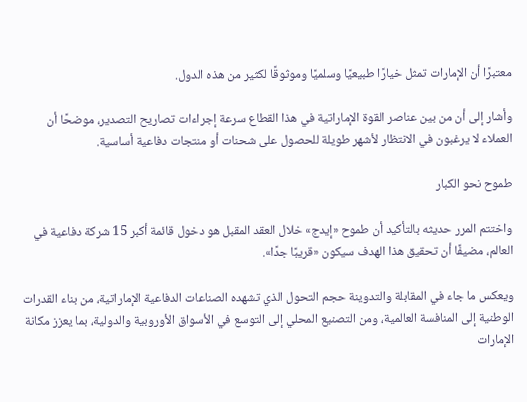معتبرًا أن الإمارات تمثل خيارًا طبيعيًا وسلميًا وموثوقًا لكثير من هذه الدول.

وأشار إلى أن من بين عناصر القوة الإماراتية في هذا القطاع سرعة إجراءات تصاريح التصدير، موضحًا أن العملاء لا يرغبون في الانتظار لأشهر طويلة للحصول على شحنات أو منتجات دفاعية أساسية.

طموح نحو الكبار

واختتم المرر حديثه بالتأكيد أن طموح «إيدج» خلال العقد المقبل هو دخول قائمة أكبر 15 شركة دفاعية في العالم، مضيفًا أن تحقيق هذا الهدف سيكون «قريبًا جدًا».

ويعكس ما جاء في المقابلة والتدوينة حجم التحول الذي تشهده الصناعات الدفاعية الإماراتية، من بناء القدرات الوطنية إلى المنافسة العالمية، ومن التصنيع المحلي إلى التوسع في الأسواق الأوروبية والدولية، بما يعزز مكانة الإمارات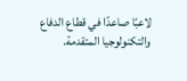لاعبًا صاعدًا في قطاع الدفاع والتكنولوجيا المتقدمة.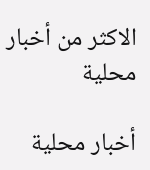الاكثر من أخبار محلية

أخبار محلية